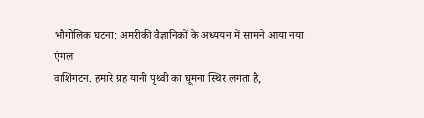भौगोलिक घटना: अमरीकी वैज्ञानिकों के अध्ययन में सामने आया नया एंगल
वाशिंगटन. हमारे ग्रह यानी पृथ्वी का घूमना स्थिर लगता है,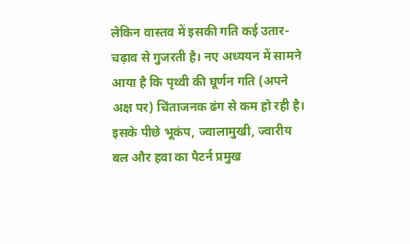लेकिन वास्तव में इसकी गति कई उतार-चढ़ाव से गुजरती है। नए अध्ययन में सामने आया है कि पृथ्वी की घूर्णन गति (अपने अक्ष पर) चिंताजनक ढंग से कम हो रही है। इसके पीछे भूकंप, ज्वालामुखी, ज्वारीय बल और हवा का पैटर्न प्रमुख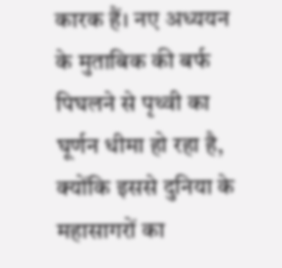कारक हैं। नए अध्ययन के मुताबिक की बर्फ पिघलने से पृथ्वी का घूर्णन धीमा हो रहा है, क्योंकि इससे दुनिया के महासागरों का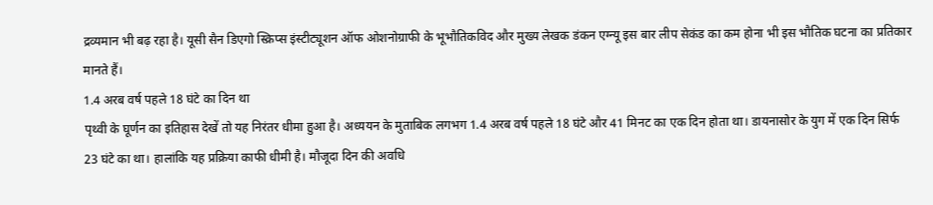द्रव्यमान भी बढ़ रहा है। यूसी सैन डिएगो स्क्रिप्स इंस्टीट्यूशन ऑफ ओशनोग्राफी के भूभौतिकविद और मुख्य लेखक डंकन एग्न्यू इस बार लीप सेकंड का कम होना भी इस भौतिक घटना का प्रतिकार मानते हैं।
1.4 अरब वर्ष पहले 18 घंटे का दिन था
पृथ्वी के घूर्णन का इतिहास देखें तो यह निरंतर धीमा हुआ है। अध्ययन के मुताबिक लगभग 1.4 अरब वर्ष पहले 18 घंटे और 41 मिनट का एक दिन होता था। डायनासोर के युग में एक दिन सिर्फ 23 घंटे का था। हालांकि यह प्रक्रिया काफी धीमी है। मौजूदा दिन की अवधि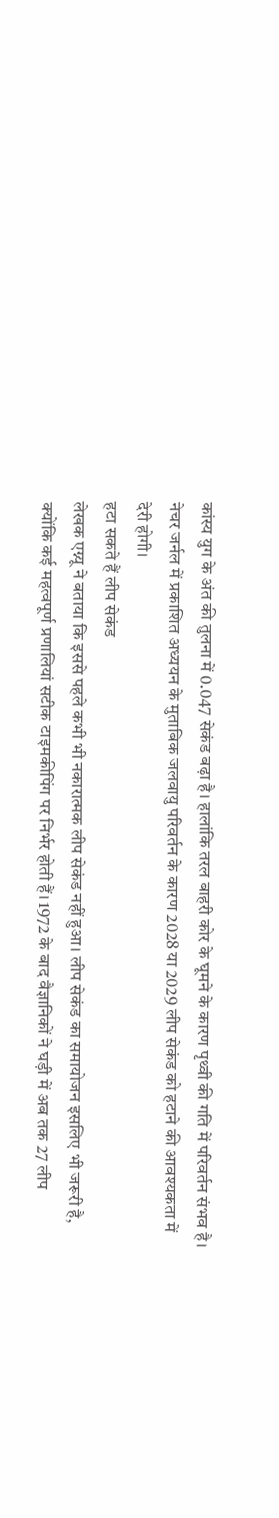कांस्य युग के अंत की तुलना में 0.047 सेकंड बढ़ा है। हालांकि तरल बाहरी कोर के घूमने के कारण पृथ्वी की गति में परिवर्तन संभव है। नेचर जर्नल में प्रकाशित अध्ययन के मुताबिक जलवायु परिवर्तन के कारण 2028 या 2029 लीप सेकंड को हटाने की आवश्यकता में देरी होगी।
हटा सकते हैं लीप सेकंड
लेखक एग्न्यू ने बताया कि इससे पहले कभी भी नकारात्मक लीप सेकंड नहीं हुआ। लीप सेकंड का समायोजन इसलिए भी जरूरी है, क्योंकि कई महत्वपूर्ण प्रणालियां सटीक टाइमकीपिंग पर निर्भर होती हैं। 1972 के बाद वैज्ञानिकों ने घड़ी में अब तक 27 लीप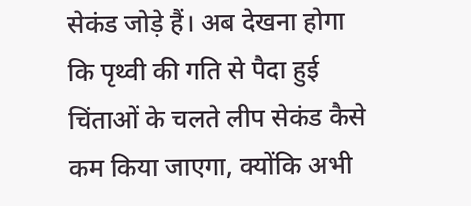सेकंड जोड़े हैं। अब देखना होगा कि पृथ्वी की गति से पैदा हुई चिंताओं के चलते लीप सेकंड कैसे कम किया जाएगा, क्योंकि अभी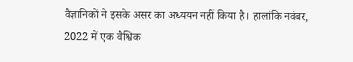वैज्ञानिकों ने इसके असर का अध्ययन नहीं किया है। हालांकि नवंबर, 2022 में एक वैश्विक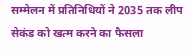सम्मेलन में प्रतिनिधियों ने 2035 तक लीप सेकंड को खत्म करने का फैसला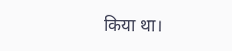किया था।